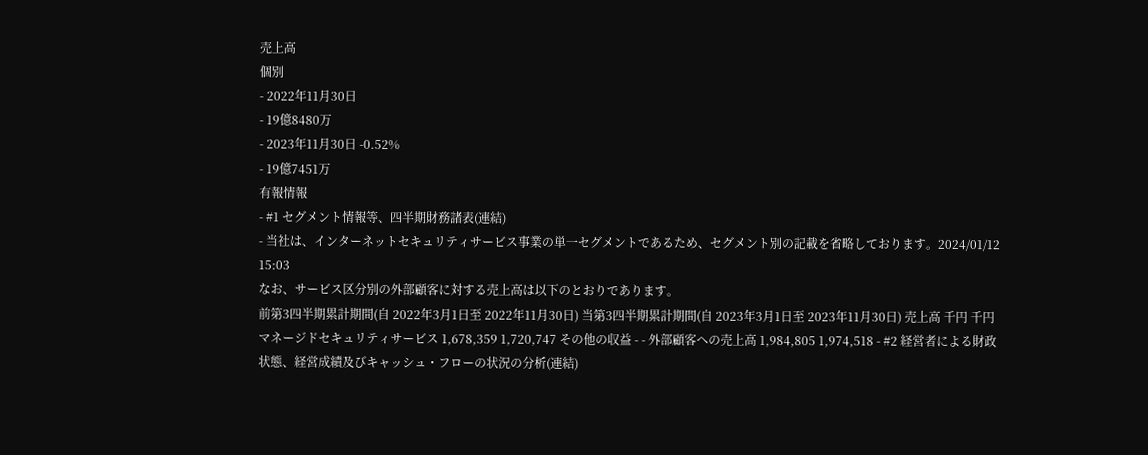売上高
個別
- 2022年11月30日
- 19億8480万
- 2023年11月30日 -0.52%
- 19億7451万
有報情報
- #1 セグメント情報等、四半期財務諸表(連結)
- 当社は、インターネットセキュリティサービス事業の単一セグメントであるため、セグメント別の記載を省略しております。2024/01/12 15:03
なお、サービス区分別の外部顧客に対する売上高は以下のとおりであります。
前第3四半期累計期間(自 2022年3月1日至 2022年11月30日) 当第3四半期累計期間(自 2023年3月1日至 2023年11月30日) 売上高 千円 千円 マネージドセキュリティサービス 1,678,359 1,720,747 その他の収益 - - 外部顧客への売上高 1,984,805 1,974,518 - #2 経営者による財政状態、経営成績及びキャッシュ・フローの状況の分析(連結)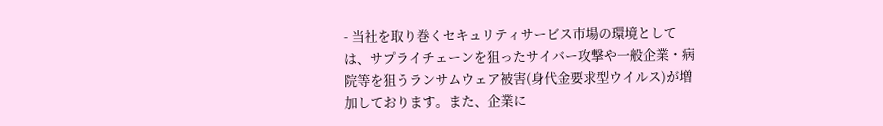- 当社を取り巻くセキュリティサービス市場の環境としては、サプライチェーンを狙ったサイバー攻撃や一般企業・病院等を狙うランサムウェア被害(身代金要求型ウイルス)が増加しております。また、企業に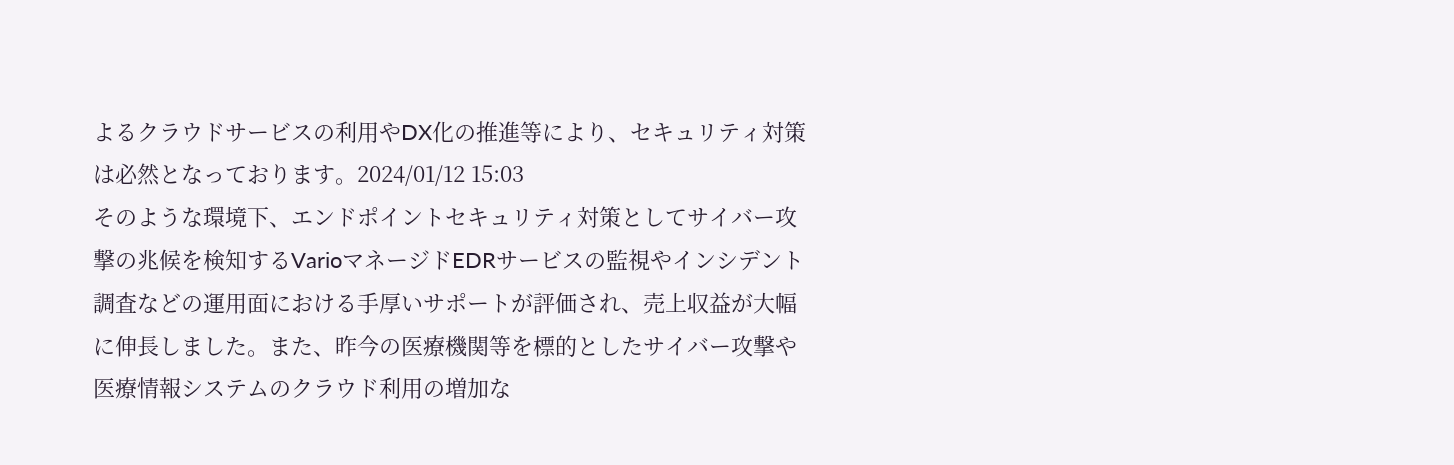よるクラウドサービスの利用やDX化の推進等により、セキュリティ対策は必然となっております。2024/01/12 15:03
そのような環境下、エンドポイントセキュリティ対策としてサイバー攻撃の兆候を検知するVarioマネージドEDRサービスの監視やインシデント調査などの運用面における手厚いサポートが評価され、売上収益が大幅に伸長しました。また、昨今の医療機関等を標的としたサイバー攻撃や医療情報システムのクラウド利用の増加な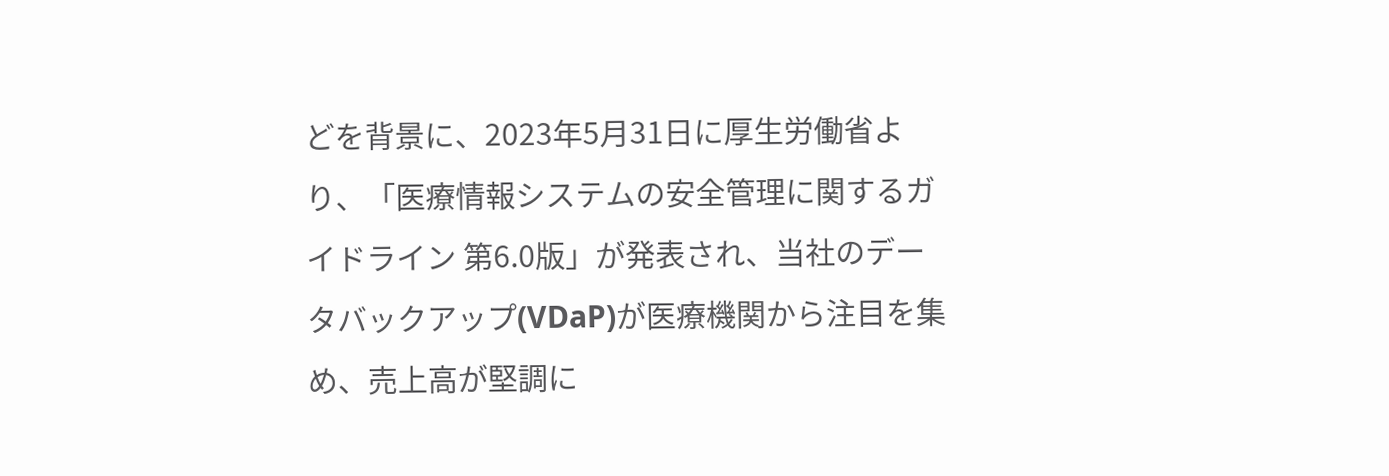どを背景に、2023年5月31日に厚生労働省より、「医療情報システムの安全管理に関するガイドライン 第6.0版」が発表され、当社のデータバックアップ(VDaP)が医療機関から注目を集め、売上高が堅調に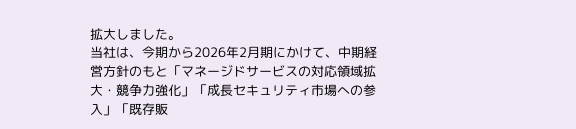拡大しました。
当社は、今期から2026年2月期にかけて、中期経営方針のもと「マネージドサービスの対応領域拡大・競争力強化」「成長セキュリティ市場への参入」「既存販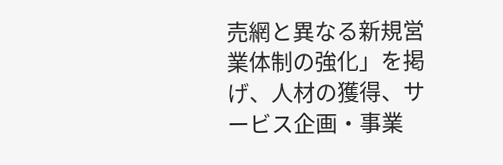売網と異なる新規営業体制の強化」を掲げ、人材の獲得、サービス企画・事業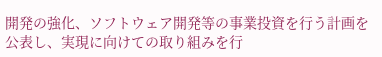開発の強化、ソフトウェア開発等の事業投資を行う計画を公表し、実現に向けての取り組みを行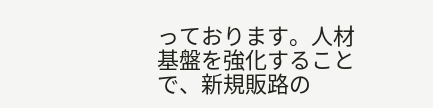っております。人材基盤を強化することで、新規販路の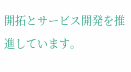開拓とサービス開発を推進しています。